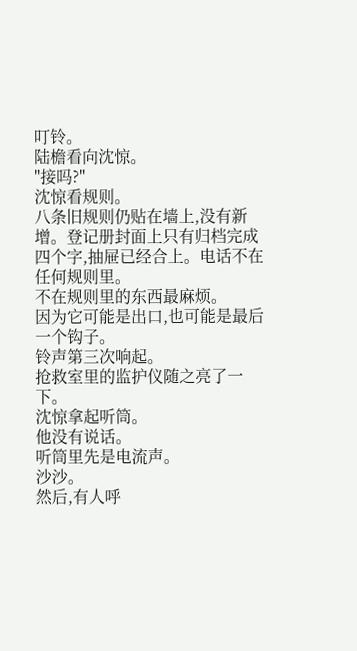叮铃。
陆檐看向沈惊。
"接吗?"
沈惊看规则。
八条旧规则仍贴在墙上,没有新增。登记册封面上只有归档完成四个字,抽屉已经合上。电话不在任何规则里。
不在规则里的东西最麻烦。
因为它可能是出口,也可能是最后一个钩子。
铃声第三次响起。
抢救室里的监护仪随之亮了一下。
沈惊拿起听筒。
他没有说话。
听筒里先是电流声。
沙沙。
然后,有人呼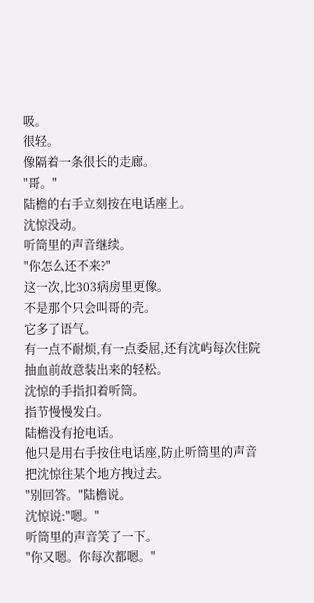吸。
很轻。
像隔着一条很长的走廊。
"哥。"
陆檐的右手立刻按在电话座上。
沈惊没动。
听筒里的声音继续。
"你怎么还不来?"
这一次,比303病房里更像。
不是那个只会叫哥的壳。
它多了语气。
有一点不耐烦,有一点委屈,还有沈屿每次住院抽血前故意装出来的轻松。
沈惊的手指扣着听筒。
指节慢慢发白。
陆檐没有抢电话。
他只是用右手按住电话座,防止听筒里的声音把沈惊往某个地方拽过去。
"别回答。"陆檐说。
沈惊说:"嗯。"
听筒里的声音笑了一下。
"你又嗯。你每次都嗯。"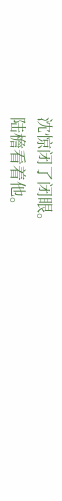沈惊闭了闭眼。
陆檐看着他。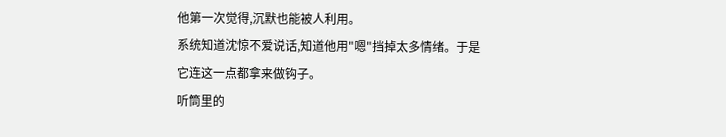他第一次觉得,沉默也能被人利用。
系统知道沈惊不爱说话,知道他用"嗯"挡掉太多情绪。于是它连这一点都拿来做钩子。
听筒里的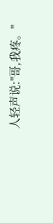人轻声说:"哥,我疼。"